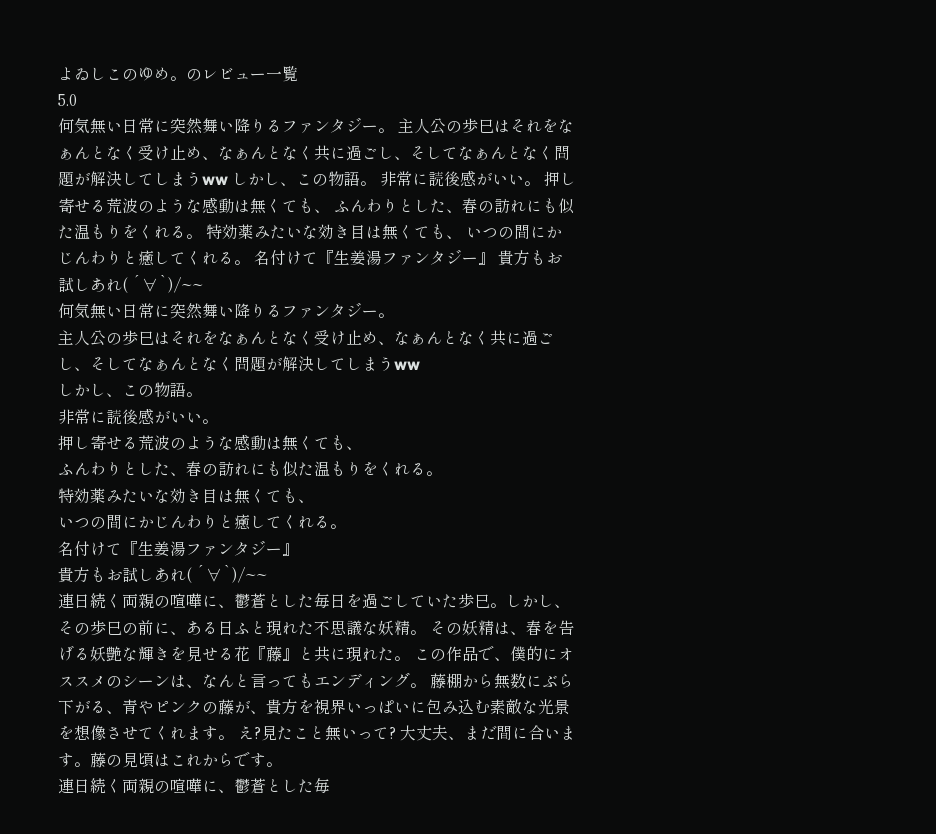よゐしこのゆめ。のレビュー一覧
5.0
何気無い日常に突然舞い降りるファンタジー。 主人公の歩巳はそれをなぁんとなく受け止め、なぁんとなく共に過ごし、そしてなぁんとなく問題が解決してしまうww しかし、この物語。 非常に読後感がいい。 押し寄せる荒波のような感動は無くても、 ふんわりとした、春の訪れにも似た温もりをくれる。 特効薬みたいな効き目は無くても、 いつの間にかじんわりと癒してくれる。 名付けて『生姜湯ファンタジー』 貴方もお試しあれ( ´∀`)/~~
何気無い日常に突然舞い降りるファンタジー。
主人公の歩巳はそれをなぁんとなく受け止め、なぁんとなく共に過ごし、そしてなぁんとなく問題が解決してしまうww
しかし、この物語。
非常に読後感がいい。
押し寄せる荒波のような感動は無くても、
ふんわりとした、春の訪れにも似た温もりをくれる。
特効薬みたいな効き目は無くても、
いつの間にかじんわりと癒してくれる。
名付けて『生姜湯ファンタジー』
貴方もお試しあれ( ´∀`)/~~
連日続く両親の喧嘩に、鬱蒼とした毎日を過ごしていた歩巳。しかし、その歩巳の前に、ある日ふと現れた不思議な妖精。 その妖精は、春を告げる妖艶な輝きを見せる花『藤』と共に現れた。 この作品で、僕的にオススメのシーンは、なんと言ってもエンディング。 藤棚から無数にぶら下がる、青やピンクの藤が、貴方を視界いっぱいに包み込む素敵な光景を想像させてくれます。 え?見たこと無いって? 大丈夫、まだ間に合います。藤の見頃はこれからです。
連日続く両親の喧嘩に、鬱蒼とした毎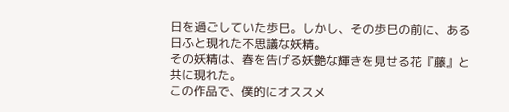日を過ごしていた歩巳。しかし、その歩巳の前に、ある日ふと現れた不思議な妖精。
その妖精は、春を告げる妖艶な輝きを見せる花『藤』と共に現れた。
この作品で、僕的にオススメ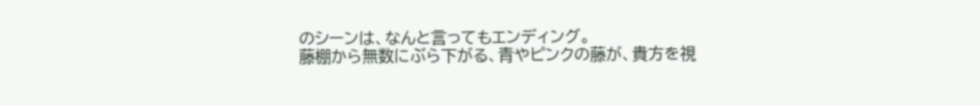のシーンは、なんと言ってもエンディング。
藤棚から無数にぶら下がる、青やピンクの藤が、貴方を視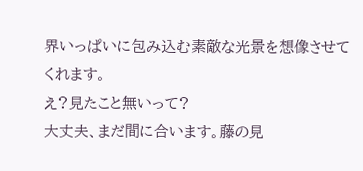界いっぱいに包み込む素敵な光景を想像させてくれます。
え?見たこと無いって?
大丈夫、まだ間に合います。藤の見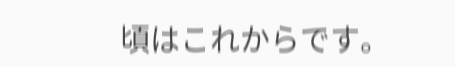頃はこれからです。